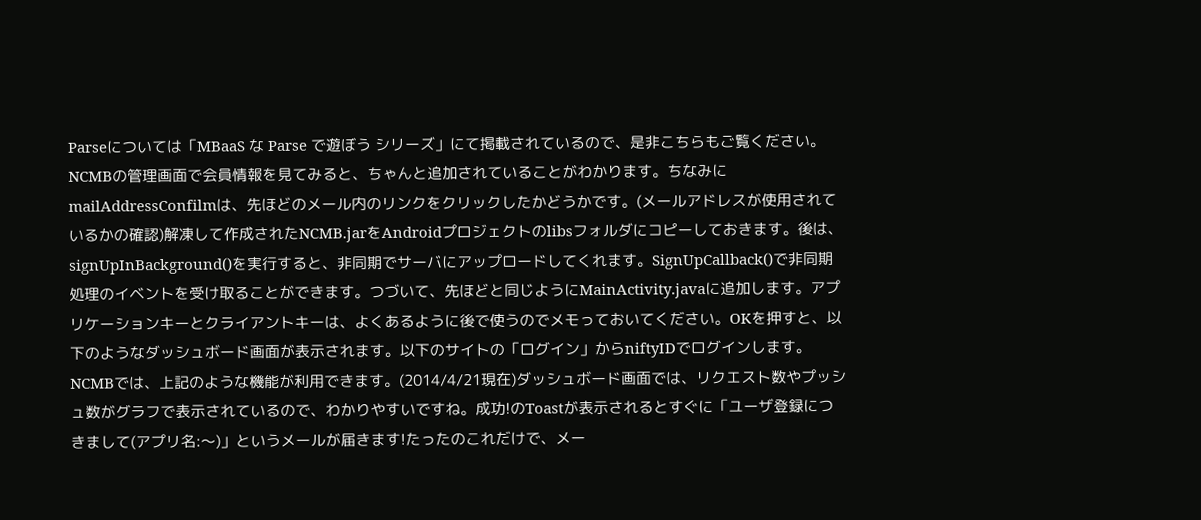Parseについては「MBaaS な Parse で遊ぼう シリーズ」にて掲載されているので、是非こちらもご覧ください。NCMBの管理画面で会員情報を見てみると、ちゃんと追加されていることがわかります。ちなみにmailAddressConfilmは、先ほどのメール内のリンクをクリックしたかどうかです。(メールアドレスが使用されているかの確認)解凍して作成されたNCMB.jarをAndroidプロジェクトのlibsフォルダにコピーしておきます。後は、signUpInBackground()を実行すると、非同期でサーバにアップロードしてくれます。SignUpCallback()で非同期処理のイベントを受け取ることができます。つづいて、先ほどと同じようにMainActivity.javaに追加します。アプリケーションキーとクライアントキーは、よくあるように後で使うのでメモっておいてください。OKを押すと、以下のようなダッシュボード画面が表示されます。以下のサイトの「ログイン」からniftyIDでログインします。NCMBでは、上記のような機能が利用できます。(2014/4/21現在)ダッシュボード画面では、リクエスト数やプッシュ数がグラフで表示されているので、わかりやすいですね。成功!のToastが表示されるとすぐに「ユーザ登録につきまして(アプリ名:〜)」というメールが届きます!たったのこれだけで、メー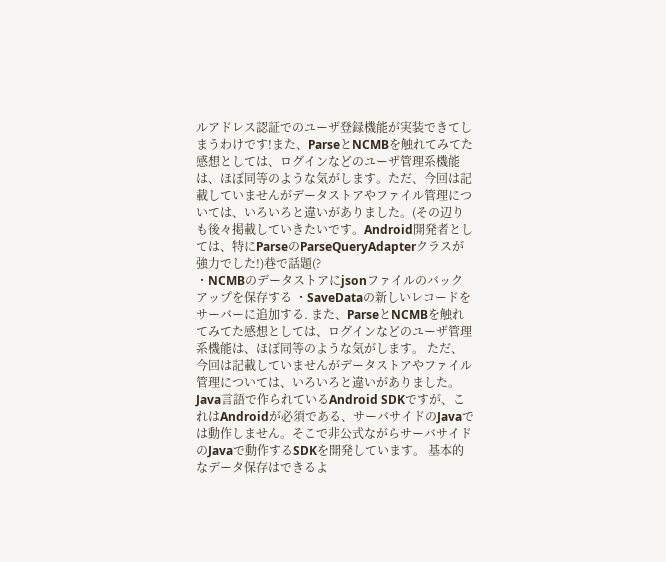ルアドレス認証でのユーザ登録機能が実装できてしまうわけです!また、ParseとNCMBを触れてみてた感想としては、ログインなどのユーザ管理系機能は、ほぼ同等のような気がします。ただ、今回は記載していませんがデータストアやファイル管理については、いろいろと違いがありました。(その辺りも後々掲載していきたいです。Android開発者としては、特にParseのParseQueryAdapterクラスが強力でした!)巷で話題(?
・NCMBのデータストアにjsonファイルのバックアップを保存する ・SaveDataの新しいレコードをサーバーに追加する. また、ParseとNCMBを触れてみてた感想としては、ログインなどのユーザ管理系機能は、ほぼ同等のような気がします。 ただ、今回は記載していませんがデータストアやファイル管理については、いろいろと違いがありました。 Java言語で作られているAndroid SDKですが、これはAndroidが必須である、サーバサイドのJavaでは動作しません。そこで非公式ながらサーバサイドのJavaで動作するSDKを開発しています。 基本的なデータ保存はできるよ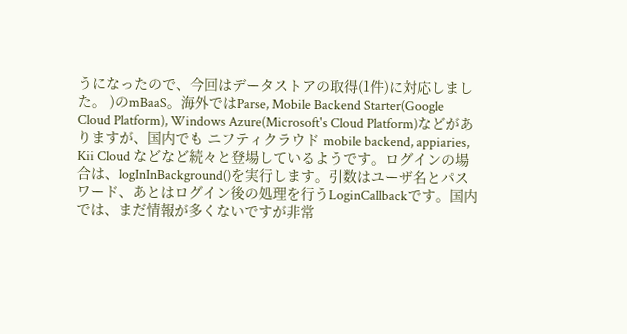うになったので、今回はデータストアの取得(1件)に対応しました。 )のmBaaS。海外ではParse, Mobile Backend Starter(Google Cloud Platform), Windows Azure(Microsoft's Cloud Platform)などがありますが、国内でも ニフティクラウド mobile backend, appiaries, Kii Cloud などなど続々と登場しているようです。ログインの場合は、logInInBackground()を実行します。引数はユーザ名とパスワード、あとはログイン後の処理を行うLoginCallbackです。国内では、まだ情報が多くないですが非常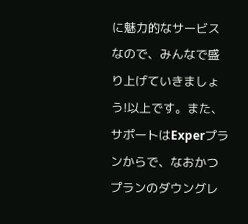に魅力的なサービスなので、みんなで盛り上げていきましょう!以上です。また、サポートはExperプランからで、なおかつプランのダウングレ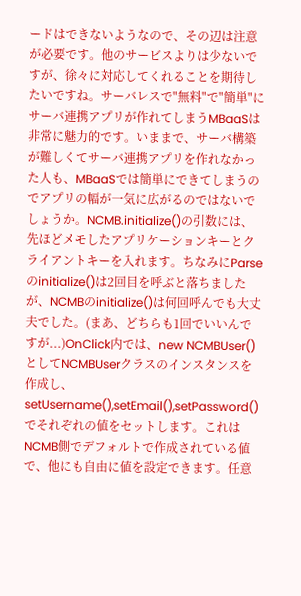ードはできないようなので、その辺は注意が必要です。他のサービスよりは少ないですが、徐々に対応してくれることを期待したいですね。サーバレスで"無料"で"簡単"にサーバ連携アプリが作れてしまうMBaaSは非常に魅力的です。いままで、サーバ構築が難しくてサーバ連携アプリを作れなかった人も、MBaaSでは簡単にできてしまうのでアプリの幅が一気に広がるのではないでしょうか。NCMB.initialize()の引数には、先ほどメモしたアプリケーションキーとクライアントキーを入れます。ちなみにParseのinitialize()は2回目を呼ぶと落ちましたが、NCMBのinitialize()は何回呼んでも大丈夫でした。(まあ、どちらも1回でいいんですが...)OnClick内では、new NCMBUser()としてNCMBUserクラスのインスタンスを作成し、setUsername(),setEmail(),setPassword()でそれぞれの値をセットします。これはNCMB側でデフォルトで作成されている値で、他にも自由に値を設定できます。任意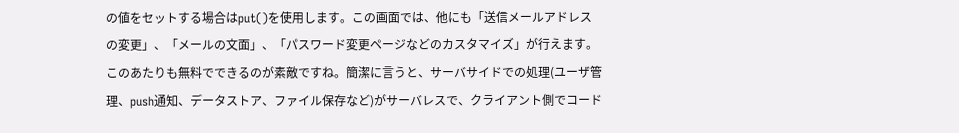の値をセットする場合はput()を使用します。この画面では、他にも「送信メールアドレスの変更」、「メールの文面」、「パスワード変更ページなどのカスタマイズ」が行えます。このあたりも無料でできるのが素敵ですね。簡潔に言うと、サーバサイドでの処理(ユーザ管理、push通知、データストア、ファイル保存など)がサーバレスで、クライアント側でコード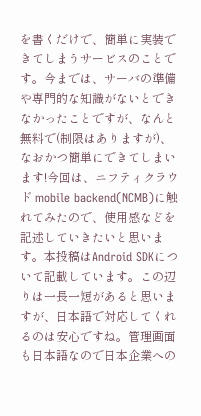を書くだけで、簡単に実装できてしまうサービスのことです。今までは、サーバの準備や専門的な知識がないとできなかったことですが、なんと無料で(制限はありますが)、なおかつ簡単にできてしまいます!今回は、ニフティクラウド mobile backend(NCMB)に触れてみたので、使用感などを記述していきたいと思います。本投稿はAndroid SDKについて記載しています。この辺りは一長一短があると思いますが、日本語で対応してくれるのは安心ですね。管理画面も日本語なので日本企業への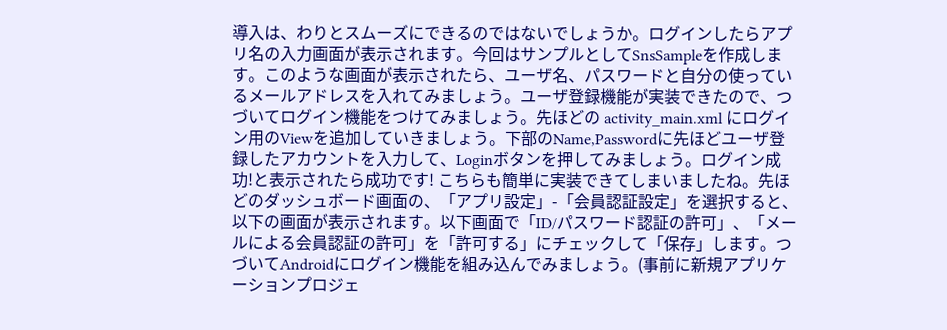導入は、わりとスムーズにできるのではないでしょうか。ログインしたらアプリ名の入力画面が表示されます。今回はサンプルとしてSnsSampleを作成します。このような画面が表示されたら、ユーザ名、パスワードと自分の使っているメールアドレスを入れてみましょう。ユーザ登録機能が実装できたので、つづいてログイン機能をつけてみましょう。先ほどの activity_main.xml にログイン用のViewを追加していきましょう。下部のName,Passwordに先ほどユーザ登録したアカウントを入力して、Loginボタンを押してみましょう。ログイン成功!と表示されたら成功です! こちらも簡単に実装できてしまいましたね。先ほどのダッシュボード画面の、「アプリ設定」-「会員認証設定」を選択すると、以下の画面が表示されます。以下画面で「ID/パスワード認証の許可」、「メールによる会員認証の許可」を「許可する」にチェックして「保存」します。つづいてAndroidにログイン機能を組み込んでみましょう。(事前に新規アプリケーションプロジェ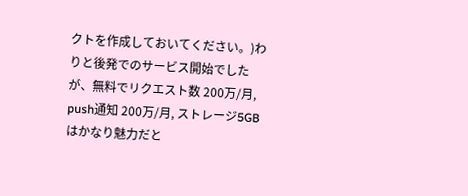クトを作成しておいてください。)わりと後発でのサービス開始でしたが、無料でリクエスト数 200万/月, push通知 200万/月, ストレージ5GBはかなり魅力だと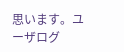思います。ユーザログ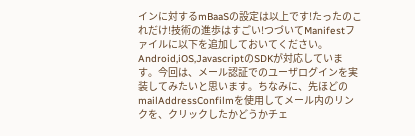インに対するmBaaSの設定は以上です!たったのこれだけ!技術の進歩はすごい!つづいてManifestファイルに以下を追加しておいてください。Android,iOS,JavascriptのSDKが対応しています。今回は、メール認証でのユーザログインを実装してみたいと思います。ちなみに、先ほどのmailAddressConfilmを使用してメール内のリンクを、クリックしたかどうかチェ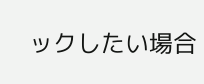ックしたい場合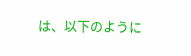は、以下のように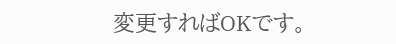変更すればOKです。